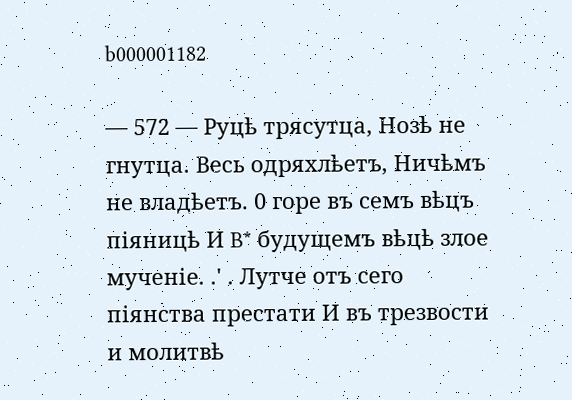b000001182

— 572 — Руцѣ трясутца, Нозѣ не гнутца. Весь одряхлѣетъ, Ничѣмъ не владѣетъ. 0 горе въ семъ вѣцъ піяницѣ И B* будущемъ вѣцѣ злое мученіе. .' . Лутче отъ сего піянства престати И въ трезвости и молитвѣ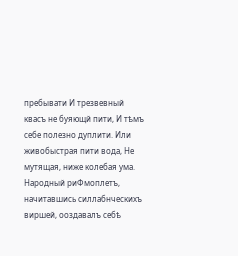пребывати И трезвевный квасъ не буяющй пити, И тѣмъ себе полезно дуплити. Или живобыстрая пити вода, Не мутящая, ниже колебая ума. Народный риФмоплетъ, начитавшись силлабнческихъ виршей, ооздавалъ себѣ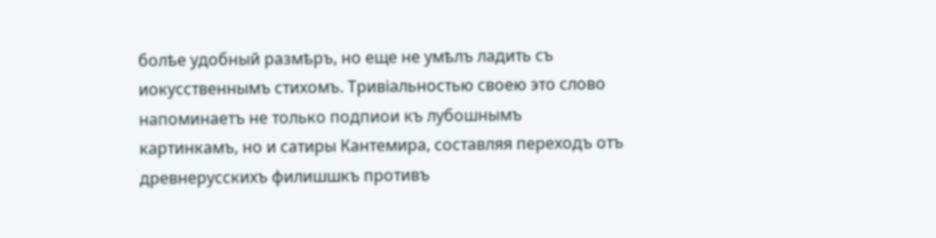болѣе удобный размѣръ, но еще не умѣлъ ладить съ иокусственнымъ стихомъ. Тривіальностью своею это слово напоминаетъ не только подпиои къ лубошнымъ картинкамъ, но и сатиры Кантемира, составляя переходъ отъ древнерусскихъ филишшкъ противъ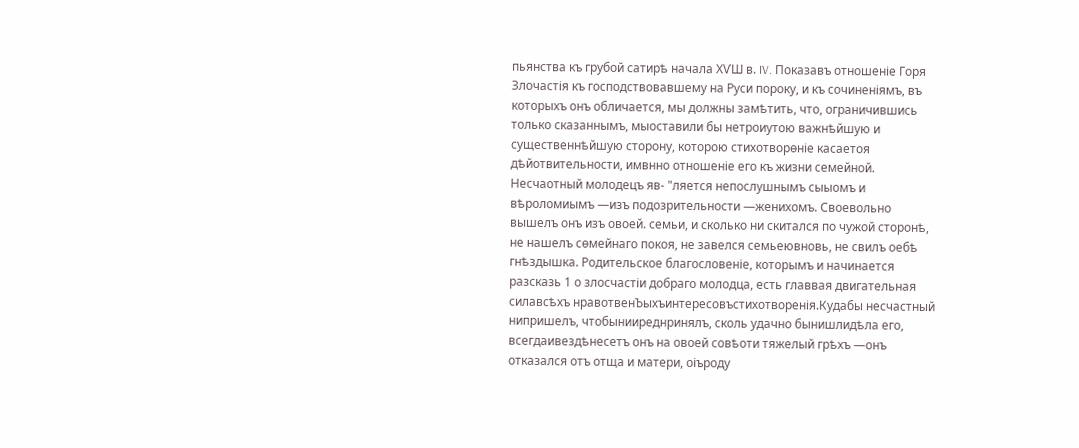пьянства къ грубой сатирѣ начала ХѴШ в. IV. Показавъ отношеніе Горя Злочастія къ господствовавшему на Руси пороку, и къ сочиненіямъ, въ которыхъ онъ обличается, мы должны замѣтить, что, ограничившись только сказаннымъ, мыоставили бы нетроиутою важнѣйшую и существеннѣйшую сторону, которою стихотворѳніе касаетоя дѣйотвительности, имвнно отношеніе его къ жизни семейной. Несчаотный молодецъ яв- "ляется непослушнымъ сыыомъ и вѣроломиымъ —изъ подозрительности —женихомъ. Своевольно вышелъ онъ изъ овоей. семьи, и сколько ни скитался по чужой сторонѣ, не нашелъ сѳмейнаго покоя, не завелся семьеювновь, не свилъ оебѣ гнѣздышка. Родительское благословеніе, которымъ и начинается разсказь 1 о злосчастіи добраго молодца, есть главвая двигательная силавсѣхъ нравотвенЪыхъинтересовъстихотворенія.Кудабы несчастный нипришелъ, чтобынииреднринялъ, сколь удачно бынишлидѣла его, всегдаивездѣнесетъ онъ на овоей совѣоти тяжелый грѣхъ —онъ отказался отъ отща и матери, оіъроду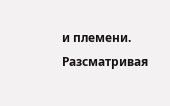и племени. Разсматривая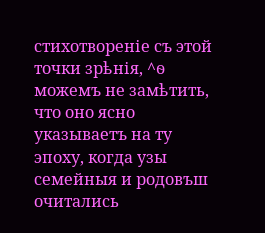стихотвореніе съ этой точки зрѣнія, ^ѳ можемъ не замѣтить, что оно ясно указываетъ на ту эпоху, когда узы семейныя и родовъш очитались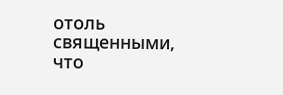отоль священными, что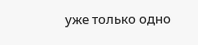уже только одно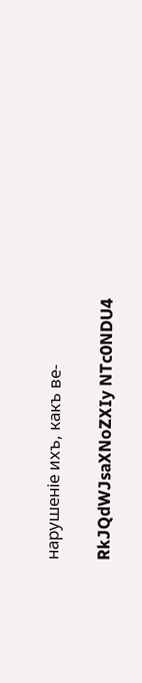нарушеніе ихъ, какъ ве-

RkJQdWJsaXNoZXIy NTc0NDU4